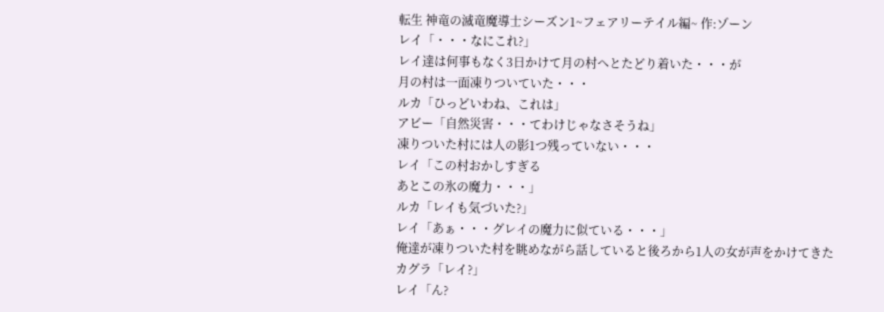転生 神竜の滅竜魔導士シーズン1~フェアリーテイル編~ 作:ゾーン
レイ「・・・なにこれ?」
レイ達は何事もなく3日かけて月の村へとたどり着いた・・・が
月の村は一面凍りついていた・・・
ルカ「ひっどいわね、これは」
アビー「自然災害・・・てわけじゃなさそうね」
凍りついた村には人の影1つ残っていない・・・
レイ「この村おかしすぎる
あとこの氷の魔力・・・」
ルカ「レイも気づいた?」
レイ「あぁ・・・グレイの魔力に似ている・・・」
俺達が凍りついた村を眺めながら話していると後ろから1人の女が声をかけてきた
カグラ「レイ?」
レイ「ん?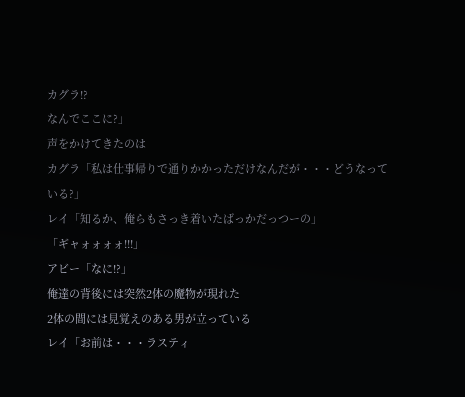カグラ!?
なんでここに?」
声をかけてきたのは
カグラ「私は仕事帰りで通りかかっただけなんだが・・・どうなっている?」
レイ「知るか、俺らもさっき着いたばっかだっつーの」
「ギャォォォォ!!!」
アビー「なに!?」
俺達の背後には突然2体の魔物が現れた
2体の間には見覚えのある男が立っている
レイ「お前は・・・ラスティ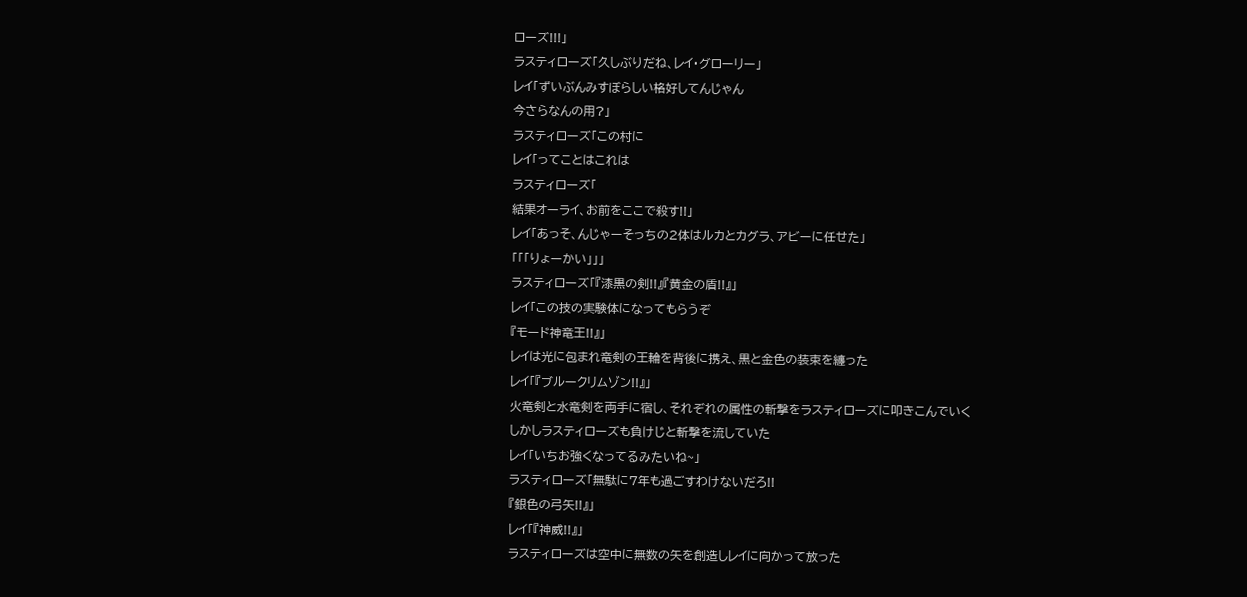ローズ!!!」
ラスティローズ「久しぶりだね、レイ・グローリー」
レイ「ずいぶんみすぼらしい格好してんじゃん
今さらなんの用?」
ラスティローズ「この村に
レイ「ってことはこれは
ラスティローズ「
結果オーライ、お前をここで殺す!!」
レイ「あっそ、んじゃーそっちの2体はルカとカグラ、アビーに任せた」
「「「りょーかい」」」
ラスティローズ「『漆黒の剣!!』『黄金の盾!!』」
レイ「この技の実験体になってもらうぞ
『モード神竜王!!』」
レイは光に包まれ竜剣の王輪を背後に携え、黒と金色の装束を纏った
レイ「『ブルークリムゾン!!』」
火竜剣と水竜剣を両手に宿し、それぞれの属性の斬撃をラスティローズに叩きこんでいく
しかしラスティローズも負けじと斬撃を流していた
レイ「いちお強くなってるみたいね~」
ラスティローズ「無駄に7年も過ごすわけないだろ!!
『銀色の弓矢!!』」
レイ「『神威!!』」
ラスティローズは空中に無数の矢を創造しレイに向かって放った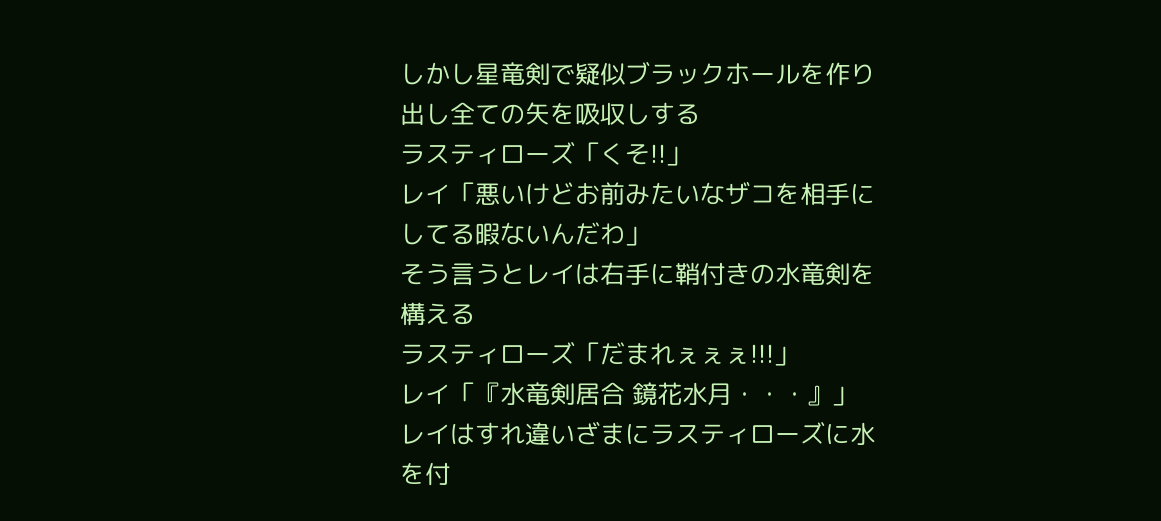しかし星竜剣で疑似ブラックホールを作り出し全ての矢を吸収しする
ラスティローズ「くそ!!」
レイ「悪いけどお前みたいなザコを相手にしてる暇ないんだわ」
そう言うとレイは右手に鞘付きの水竜剣を構える
ラスティローズ「だまれぇぇぇ!!!」
レイ「『水竜剣居合 鏡花水月・・・』」
レイはすれ違いざまにラスティローズに水を付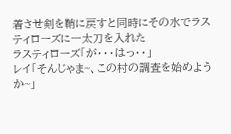着させ剣を鞘に戻すと同時にその水でラスティローズに一太刀を入れた
ラスティローズ「が・・・はっ・・」
レイ「そんじゃま~、この村の調査を始めようか~」